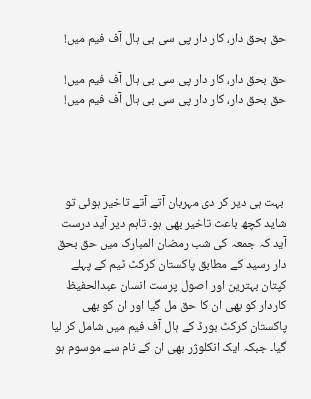حق بحق دار، کار دار پی سی بی ہال آف فیم میں!

حق بحق دار، کار دار پی سی بی ہال آف فیم میں!
حق بحق دار، کار دار پی سی بی ہال آف فیم میں!




 بہت ہی دیر کر دی مہربان آتے آتے تاخیر ہوئی تو شاید کچھ باعث تاخیر بھی ہو۔ تاہم دیر آید درست آید کہ جمعہ کی شب رمضان المبارک میں حق بحق دار رسید کے مطابق پاکستان کرکٹ ٹیم کے پہلے کپتان بہترین اور اصول پرست انسان عبدالحفیظ کاردار کو بھی ان کا حق مل گیا اور ان کو بھی پاکستان کرکٹ بورڈ کے ہال آف فیم میں شامل کر لیا گیا۔ جبکہ ایک انکلوژر بھی ان کے نام سے موسوم ہو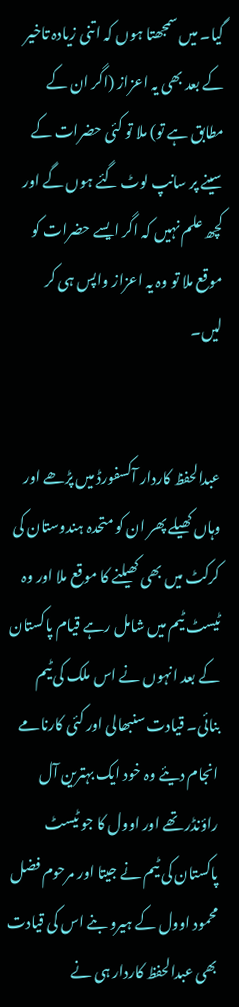گیا۔ میں سمجھتا ہوں کہ اتنی زیادہ تاخیر کے بعد بھی یہ اعزاز (اگر ان کے مطابق ہے تو) ملا تو کئی حضرات کے سینے پر سانپ لوٹ گئے ہوں گے اور کچھ علم نہیں کہ اگر ایسے حضرات کو موقع ملا تو وہ یہ اعزاز واپس ہی کر لیں۔


عبدالحفظ کاردار آکسفورڈ میں پڑھے اور وہاں کھیلے پھر ان کو متحدہ ہندوستان کی کرکٹ میں بھی کھیلنے کا موقع ملا اور وہ ٹیسٹ ٹیم میں شامل رہے قیام پاکستان کے بعد انہوں نے اس ملک کی ٹیم بنائی۔ قیادت سنبھالی اور کئی کارنامے انجام دیئے وہ خود ایک بہترین آل راؤنڈر تھے اور اوول کا جو ٹیسٹ پاکستان کی ٹیم نے جیتا اور مرحوم فضل محمود اوول کے ہیرو بنے اس کی قیادت بھی عبدالحفظ کاردار ہی نے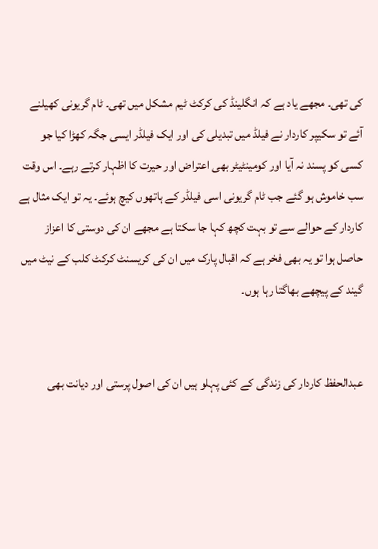کی تھی۔ مجھے یاد ہے کہ انگلینڈ کی کرکٹ ٹیم مشکل میں تھی۔ ٹام گریونی کھیلنے آئے تو سکیپر کاردار نے فیلڈ میں تبدیلی کی اور ایک فیلڈر ایسی جگہ کھڑا کیا جو کسی کو پسند نہ آیا اور کومینٹیٹر بھی اعتراض اور حیرت کا اظہار کرتے رہے۔ اس وقت سب خاموش ہو گئے جب ٹام گریونی اسی فیلڈر کے ہاتھوں کیچ ہوئے۔ یہ تو ایک مثال ہے کاردار کے حوالے سے تو بہت کچھ کہا جا سکتا ہے مجھے ان کی دوستی کا اعزاز حاصل ہوا تو یہ بھی فخر ہے کہ اقبال پارک میں ان کی کریسنٹ کرکٹ کلب کے نیٹ میں گیند کے پیچھے بھاگتا رہا ہوں۔


عبدالحفظ کاردار کی زندگی کے کئی پہلو ہیں ان کی اصول پرستی اور دیانت بھی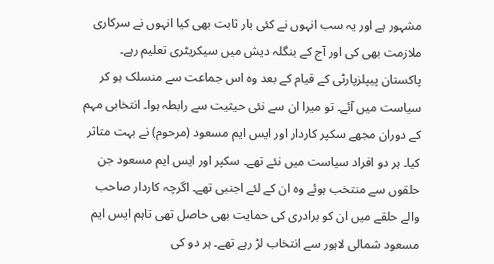مشہور ہے اور یہ سب انہوں نے کئی بار ثابت بھی کیا انہوں نے سرکاری ملازمت بھی کی اور آج کے بنگلہ دیش میں سیکریٹری تعلیم رہے۔ پاکستان پیپلزپارٹی کے قیام کے بعد وہ اس جماعت سے منسلک ہو کر سیاست میں آئے۔ تو میرا ان سے نئی حیثیت سے رابطہ ہوا۔ انتخابی مہم کے دوران مجھے سکپر کاردار اور ایس ایم مسعود (مرحوم) نے بہت متاثر کیا۔ ہر دو افراد سیاست میں نئے تھے۔ سکپر اور ایس ایم مسعود جن حلقوں سے منتخب ہوئے وہ ان کے لئے اجنبی تھے۔ اگرچہ کاردار صاحب والے حلقے میں ان کو برادری کی حمایت بھی حاصل تھی تاہم ایس ایم مسعود شمالی لاہور سے انتخاب لڑ رہے تھے۔ ہر دو کی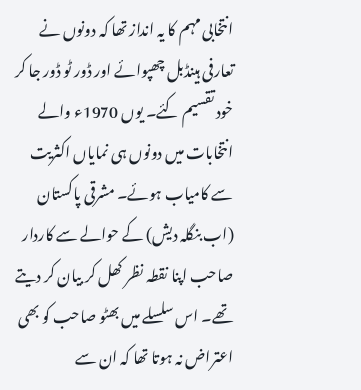انتخابی مہم کا یہ انداز تھا کہ دونوں نے تعارفی ہینڈبل چھپوائے اور ڈور ٹو ڈور جا کر خود تقسیم کئے۔ یوں 1970ء والے انتخابات میں دونوں ہی نمایاں اکثریت سے کامیاب ہوئے۔ مشرقی پاکستان (اب بنگلہ دیش) کے حوالے سے کاردار صاحب اپنا نقطہ نظر کھل کر بیان کر دیتے تھے۔ اس سلسلے میں بھٹو صاحب کو بھی اعتراض نہ ہوتا تھا کہ ان سے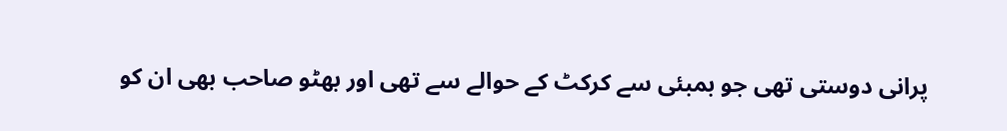پرانی دوستی تھی جو بمبئی سے کرکٹ کے حوالے سے تھی اور بھٹو صاحب بھی ان کو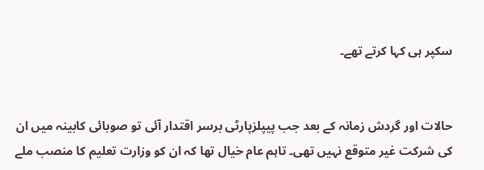سکپر ہی کہا کرتے تھے۔


حالات اور گردش زمانہ کے بعد جب پیپلزپارٹی برسر اقتدار آئی تو صوبائی کابینہ میں ان کی شرکت غیر متوقع نہیں تھی۔ تاہم عام خیال تھا کہ ان کو وزارت تعلیم کا منصب ملے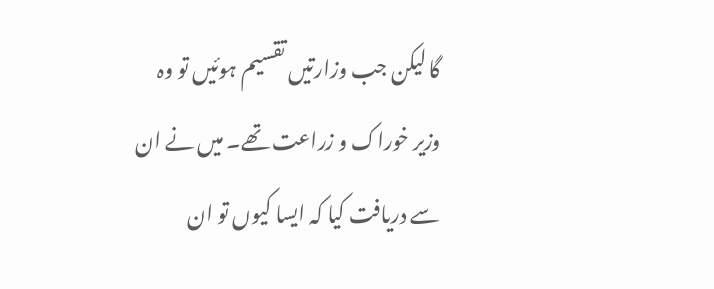گا لیکن جب وزارتیں تقسیم ہوئیں تو وہ وزیر خوراک و زراعت تھے۔ میں نے ان سے دریافت کیا کہ ایسا کیوں تو ان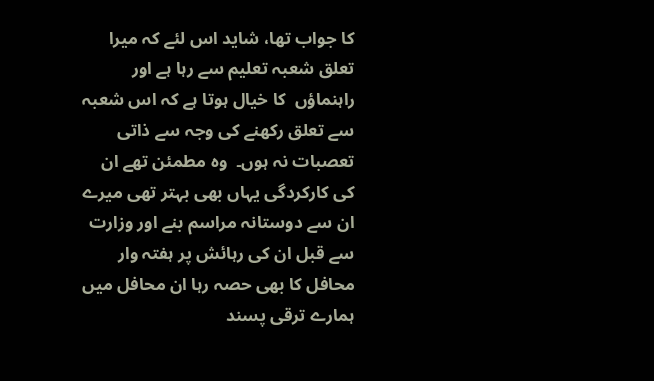کا جواب تھا، شاید اس لئے کہ میرا تعلق شعبہ تعلیم سے رہا ہے اور راہنماؤں  کا خیال ہوتا ہے کہ اس شعبہ سے تعلق رکھنے کی وجہ سے ذاتی تعصبات نہ ہوں۔  وہ مطمئن تھے ان کی کارکردگی یہاں بھی بہتر تھی میرے ان سے دوستانہ مراسم بنے اور وزارت سے قبل ان کی رہائش پر ہفتہ وار محافل کا بھی حصہ رہا ان محافل میں ہمارے ترقی پسند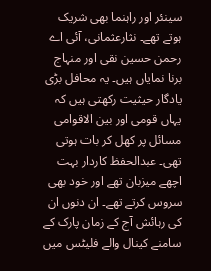سینئر اور راہنما بھی شریک ہوتے تھے۔ نثارعثمانی، آئی اے رحمن حسین نقی اور منہاج برنا نمایاں ہیں۔ یہ محافل بڑی یادگار حیثیت رکھتی ہیں کہ یہاں قومی اور بین الاقوامی مسائل پر کھل کر بات ہوتی تھی۔ عبدالحفظ کاردار بہت اچھے میزبان تھے اور خود بھی سروس کرتے تھے۔ ان دنوں ان کی رہائش آج کے زمان پارک کے سامنے کینال والے فلیٹس میں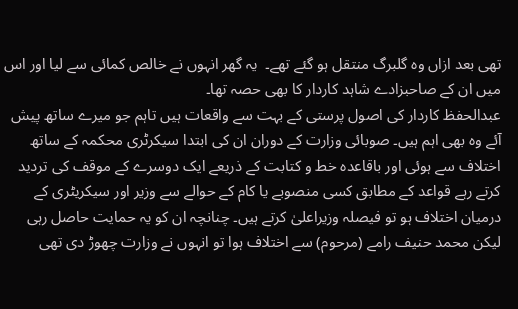تھی بعد ازاں وہ گلبرگ منتقل ہو گئے تھے۔  یہ گھر انہوں نے خالص کمائی سے لیا اور اس میں ان کے صاحبزادے شاہد کاردار کا بھی حصہ تھا۔
عبدالحفظ کاردار کی اصول پرستی کے بہت سے واقعات ہیں تاہم جو میرے ساتھ پیش آئے وہ بھی اہم ہیں۔ صوبائی وزارت کے دوران ان کی ابتدا سیکرٹری محکمہ کے ساتھ اختلاف سے ہوئی اور باقاعدہ خط و کتابت کے ذریعے ایک دوسرے کے موقف کی تردید کرتے رہے قواعد کے مطابق کسی منصوبے یا کام کے حوالے سے وزیر اور سیکریٹری کے درمیان اختلاف ہو تو فیصلہ وزیراعلیٰ کرتے ہیں۔ چنانچہ ان کو یہ حمایت حاصل رہی لیکن محمد حنیف رامے (مرحوم) سے اختلاف ہوا تو انہوں نے وزارت چھوڑ دی تھی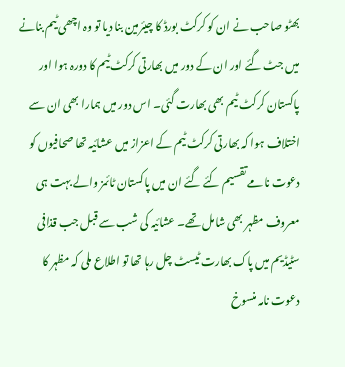بھٹو صاحب نے ان کو کرکٹ بورڈ کا چیئرمین بنا دیا تو وہ اچھی ٹیم بنانے میں جٹ گئے اور ان کے دور میں بھارتی کرکٹ ٹیم کا دورہ ہوا اور پاکستان کرکٹ ٹیم بھی بھارت گئی۔ اس دور میں ہمارا بھی ان سے اختلاف ہوا کہ بھارتی کرکٹ ٹیم کے اعزاز میں عشائیہ تھا صحافیوں کو دعوت نامے تقسیم کئے گئے ان میں پاکستان ٹائمز والے بہت ہی معروف مظہر بھی شامل تھے۔ عشائیہ کی شب سے قبل جب قذافی سٹیڈیم میں پاک بھارت ٹیسٹ چل رہا تھا تو اطلاع ملی کہ مظہر کا دعوت نامہ منسوخ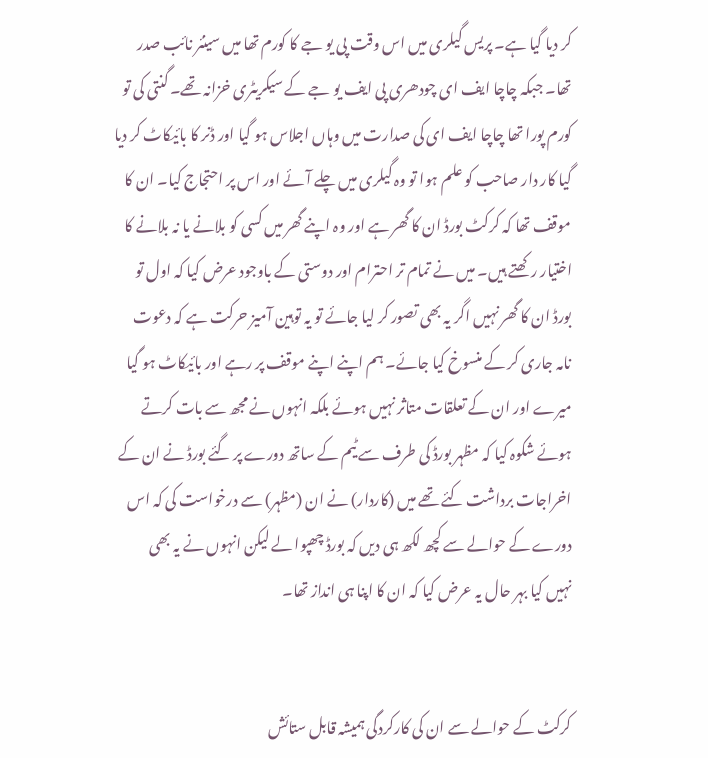کر دیا گیا ہے۔ پریس گیلری میں اس وقت پی یو جے کا کورم تھا میں سینئر نائب صدر تھا۔ جبکہ چاچا ایف ای چودھری پی ایف یو جے کے سیکریٹری خزانہ تھے۔ گنتی کی تو کورم پورا تھا چاچا ایف ای کی صدارت میں وہاں اجلاس ہو گیا اور ڈنر کا بائیکاٹ کر دیا گیا کار دار صاحب کو علم ہوا تو وہ گیلری میں چلے آئے اور اس پر احتجاج کیا۔ ان کا موقف تھا کہ کرکٹ بورڈ ان کا گھر ہے اور وہ اپنے گھر میں کسی کو بلانے یا نہ بلانے کا اختیار رکھتے ہیں۔ میں نے تمام تر احترام اور دوستی کے باوجود عرض کیا کہ اول تو بورڈ ان کا گھر نہیں اگر یہ بھی تصور کر لیا جائے تو یہ توہین آمیز حرکت ہے کہ دعوت نامہ جاری کر کے منسوخ کیا جائے۔ ہم اپنے اپنے موقف پر رہے اور بائیکاٹ ہو گیا میرے اور ان کے تعلقات متاثر نہیں ہوئے بلکہ انہوں نے مجھ سے بات کرتے ہوئے شکوہ کیا کہ مظہر بورڈ کی طرف سے ٹیم کے ساتھ دورے پر گئے بورڈ نے ان کے اخراجات برداشت کئے تھے میں (کاردار) نے ان (مظہر) سے درخواست کی کہ اس دورے کے حوالے سے کچھ لکھ ہی دیں کہ بورڈ چھپوا لے لیکن انہوں نے یہ بھی نہیں کیا بہر حال یہ عرض کیا کہ ان کا اپنا ہی انداز تھا۔


کرکٹ کے حوالے سے ان کی کارکردگی ہمیشہ قابل ستائش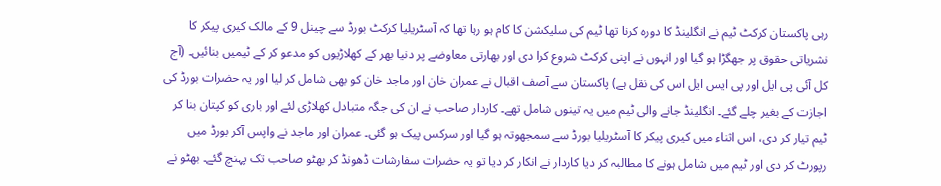رہی پاکستان کرکٹ ٹیم نے انگلینڈ کا دورہ کرنا تھا ٹیم کی سلیکشن کا کام ہو رہا تھا کہ آسٹریلیا کرکٹ بورڈ سے چینل 9 کے مالک کیری پیکر کا نشریاتی حقوق پر جھگڑا ہو گیا اور انہوں نے اپنی کرکٹ شروع کرا دی اور بھارتی معاوضے پر دنیا بھر کے کھلاڑیوں کو مدعو کر کے ٹیمیں بنائیں۔ (آج کل آئی پی ایل اور پی ایس ایل اس کی نقل ہے) پاکستان سے آصف اقبال نے عمران خان اور ماجد خان کو بھی شامل کر لیا اور یہ حضرات بورڈ کی اجازت کے بغیر چلے گئے۔ انگلینڈ جانے والی ٹیم میں یہ تینوں شامل تھے۔ کاردار صاحب نے ان کی جگہ متبادل کھلاڑی لئے اور باری کو کپتان بنا کر ٹیم تیار کر دی، اس اثناء میں کیری پیکر کا آسٹریلیا بورڈ سے سمجھوتہ ہو گیا اور سرکس پیک ہو گئی۔ عمران اور ماجد نے واپس آکر بورڈ میں رپورٹ کر دی اور ٹیم میں شامل ہونے کا مطالبہ کر دیا کاردار نے انکار کر دیا تو یہ حضرات سفارشات ڈھونڈ کر بھٹو صاحب تک پہنچ گئے۔ بھٹو نے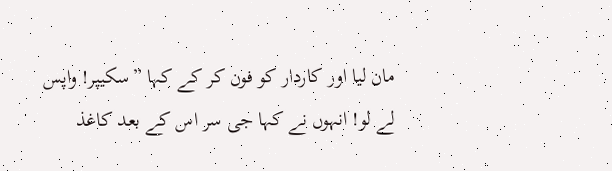مان لیا اور کاردار کو فون کر کے کہا ”سکیپر! واپس لے لو! انہوں نے کہا جی سر اس کے بعد کاغذ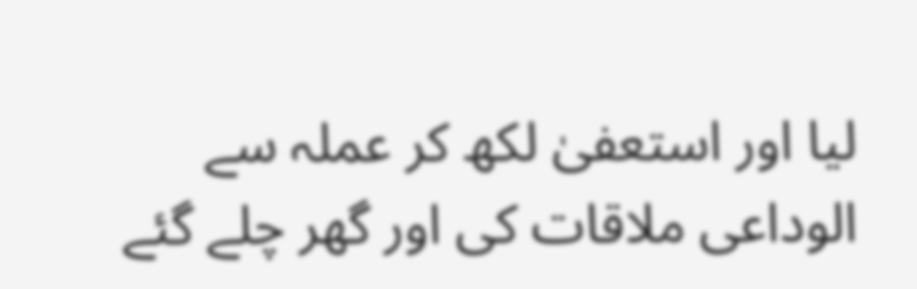لیا اور استعفیٰ لکھ کر عملہ سے الوداعی ملاقات کی اور گھر چلے گئے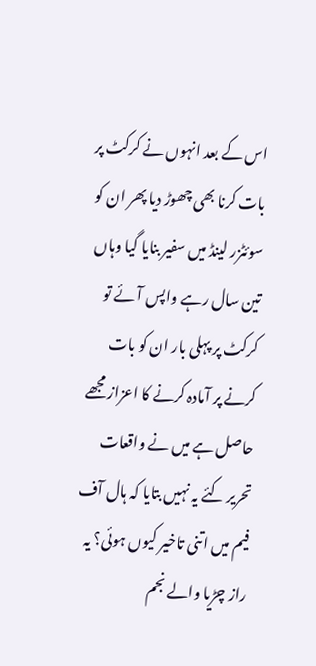اس کے بعد انہوں نے کرکٹ پر بات کرنا بھی چھوڑ دیا پھر ان کو سوئٹزر لینڈ میں سفیر بنایا گیا وہاں تین سال رہے واپس آئے تو کرکٹ پر پہلی بار ان کو بات کرنے پر آمادہ کرنے کا اعزاز مجھے حاصل ہے میں نے واقعات تحریر کئے یہ نہیں بتایا کہ ہال آف فیم میں اتنی تاخیر کیوں ہوئی؟ یہ راز چڑیا والے نجم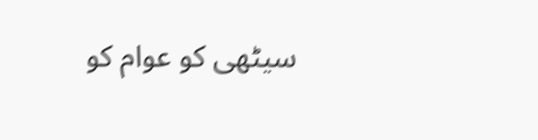سیٹھی کو عوام کو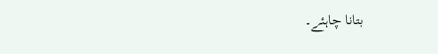بتانا چاہئے۔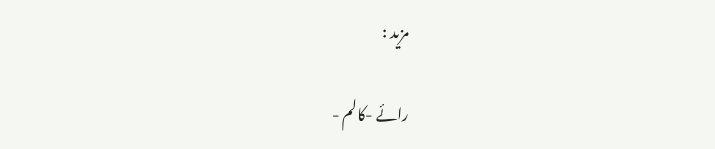مزید :

رائے -کالم -